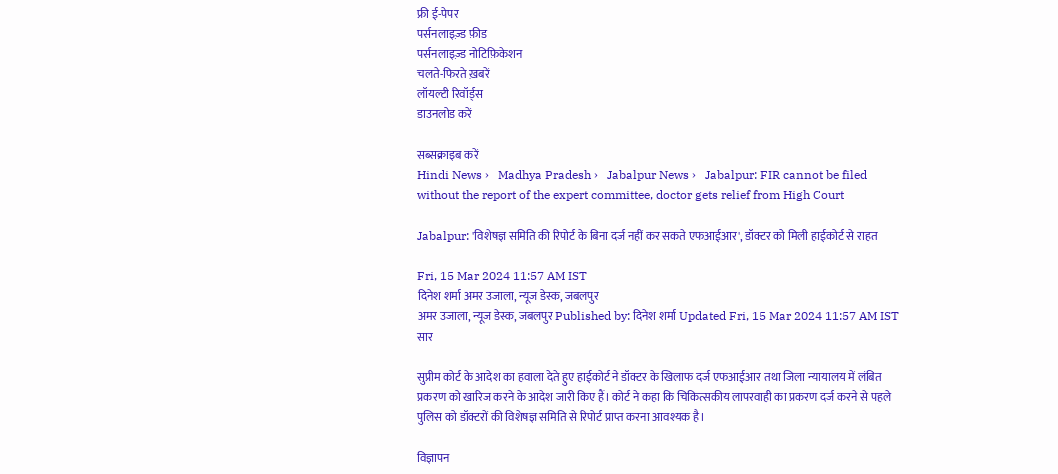फ्री ई-पेपर
पर्सनलाइज़्ड फ़ीड
पर्सनलाइज़्ड नोटिफ़िकेशन
चलते-फिरते ख़बरें
लॉयल्टी रिवॉर्ड्स
डाउनलोड करें

सब्सक्राइब करें
Hindi News ›   Madhya Pradesh ›   Jabalpur News ›   Jabalpur: FIR cannot be filed without the report of the expert committee, doctor gets relief from High Court

Jabalpur: 'विशेषज्ञ समिति की रिपोर्ट के बिना दर्ज नहीं कर सकते एफआईआर', डॉक्टर को मिली हाईकोर्ट से राहत

Fri, 15 Mar 2024 11:57 AM IST
दिनेश शर्मा अमर उजाला, न्यूज डेस्क, जबलपुर
अमर उजाला, न्यूज डेस्क, जबलपुर Published by: दिनेश शर्मा Updated Fri, 15 Mar 2024 11:57 AM IST
सार

सुप्रीम कोर्ट के आदेश का हवाला देते हुए हाईकोर्ट ने डॉक्टर के खिलाफ दर्ज एफआईआर तथा जिला न्यायालय में लंबित प्रकरण को खारिज करने के आदेश जारी किए हैं। कोर्ट ने कहा कि चिकित्सकीय लापरवाही का प्रकरण दर्ज करने से पहले पुलिस को डॉक्टरों की विशेषज्ञ समिति से रिपोर्ट प्राप्त करना आवश्यक है।

विज्ञापन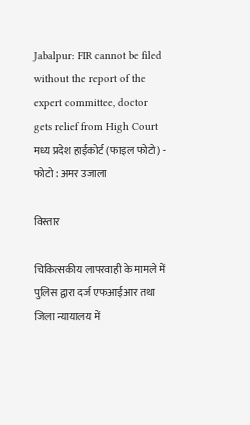Jabalpur: FIR cannot be filed without the report of the expert committee, doctor gets relief from High Court
मध्य प्रदेश हाईकोर्ट (फाइल फोटो) - फोटो : अमर उजाला

विस्तार

चिकित्सकीय लापरवाही के मामले में पुलिस द्वारा दर्ज एफआईआर तथा जिला न्यायालय में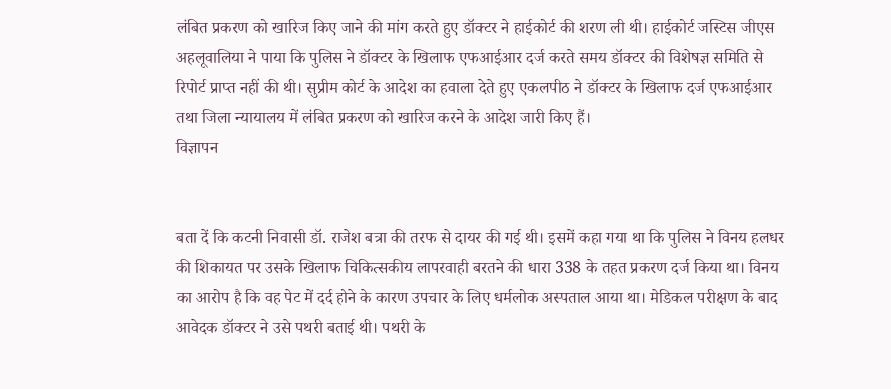लंबित प्रकरण को खारिज किए जाने की मांग करते हुए डॉक्टर ने हाईकोर्ट की शरण ली थी। हाईकोर्ट जस्टिस जीएस अहलूवालिया ने पाया कि पुलिस ने डॉक्टर के खिलाफ एफआईआर दर्ज करते समय डॉक्टर की विशेषज्ञ समिति से रिपोर्ट प्राप्त नहीं की थी। सुप्रीम कोर्ट के आदेश का हवाला देते हुए एकलपीठ ने डॉक्टर के खिलाफ दर्ज एफआईआर तथा जिला न्यायालय में लंबित प्रकरण को खारिज करने के आदेश जारी किए हैं।
विज्ञापन


बता दें कि कटनी निवासी डॉ. राजेश बत्रा की तरफ से दायर की गई थी। इसमें कहा गया था कि पुलिस ने विनय हलधर की शिकायत पर उसके खिलाफ चिकित्सकीय लापरवाही बरतने की धारा 338 के तहत प्रकरण दर्ज किया था। विनय का आरोप है कि वह पेट में दर्द होने के कारण उपचार के लिए धर्मलोक अस्पताल आया था। मेडिकल परीक्षण के बाद आवेदक डॉक्टर ने उसे पथरी बताई थी। पथरी के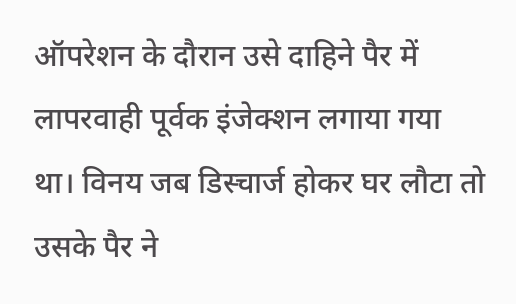ऑपरेशन के दौरान उसे दाहिने पैर में लापरवाही पूर्वक इंजेक्शन लगाया गया था। विनय जब डिस्चार्ज होकर घर लौटा तो उसके पैर ने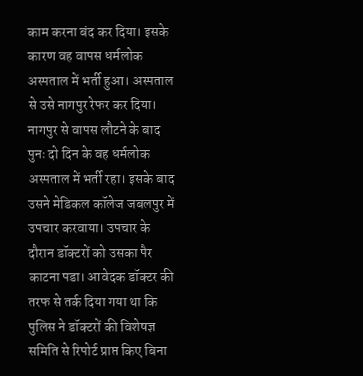काम करना बंद कर दिया। इसके कारण वह वापस धर्मलोक अस्पताल में भर्ती हुआ। अस्पताल से उसे नागपुर रेफर कर दिया। नागपुर से वापस लौटने के बाद पुनः दो दिन के वह धर्मलोक अस्पताल में भर्ती रहा। इसके बाद उसने मेडिकल कॉलेज जबलपुर में उपचार करवाया। उपचार के दौरान डॉक्टरों को उसका पैर काटना पडा। आवेदक डॉक्टर की तरफ से तर्क दिया गया था कि पुलिस ने डॉक्टरों की विशेषज्ञ समिति से रिपोर्ट प्राप्त किए बिना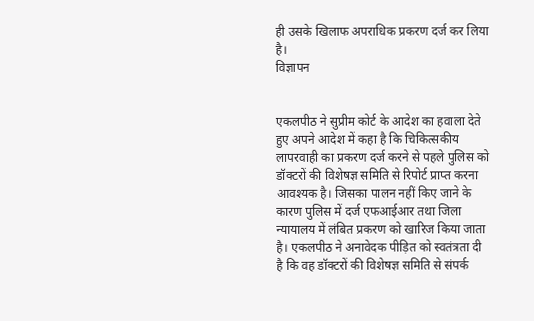ही उसके खिलाफ अपराधिक प्रकरण दर्ज कर लिया है।
विज्ञापन


एकलपीठ ने सुप्रीम कोर्ट के आदेश का हवाला देते हुए अपने आदेश में कहा है कि चिकित्सकीय लापरवाही का प्रकरण दर्ज करने से पहले पुलिस को डॉक्टरों की विशेषज्ञ समिति से रिपोर्ट प्राप्त करना आवश्यक है। जिसका पालन नहीं किए जाने के कारण पुलिस में दर्ज एफआईआर तथा जिला न्यायालय में लंबित प्रकरण को खारिज किया जाता है। एकलपीठ ने अनावेदक पीड़ित को स्वतंत्रता दी है कि वह डॉक्टरों की विशेषज्ञ समिति से संपर्क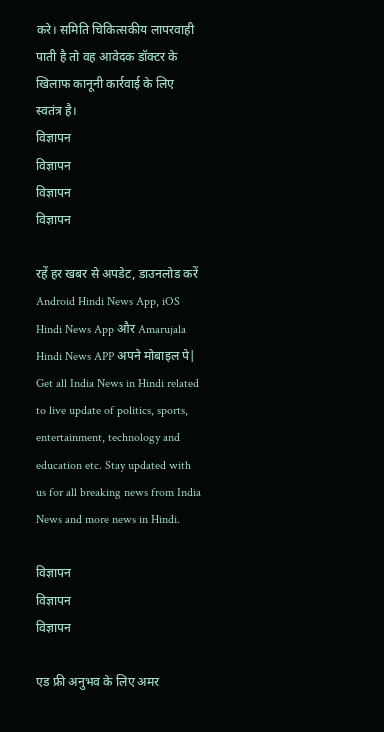करे। समिति चिकित्सकीय लापरवाही पाती है तो वह आवेदक डॉक्टर के खिलाफ कानूनी कार्रवाई के लिए स्वतंत्र है।
विज्ञापन
विज्ञापन
विज्ञापन
विज्ञापन

रहें हर खबर से अपडेट, डाउनलोड करें Android Hindi News App, iOS Hindi News App और Amarujala Hindi News APP अपने मोबाइल पे|
Get all India News in Hindi related to live update of politics, sports, entertainment, technology and education etc. Stay updated with us for all breaking news from India News and more news in Hindi.

विज्ञापन
विज्ञापन
विज्ञापन

एड फ्री अनुभव के लिए अमर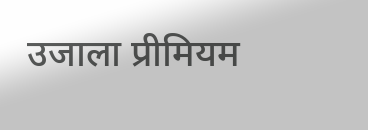उजाला प्रीमियम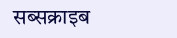सब्सक्राइब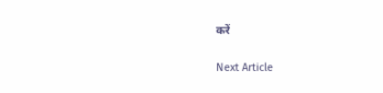करें

Next Article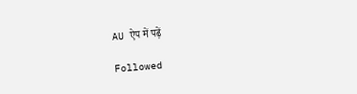AU ऐप में पढ़ें

Followed